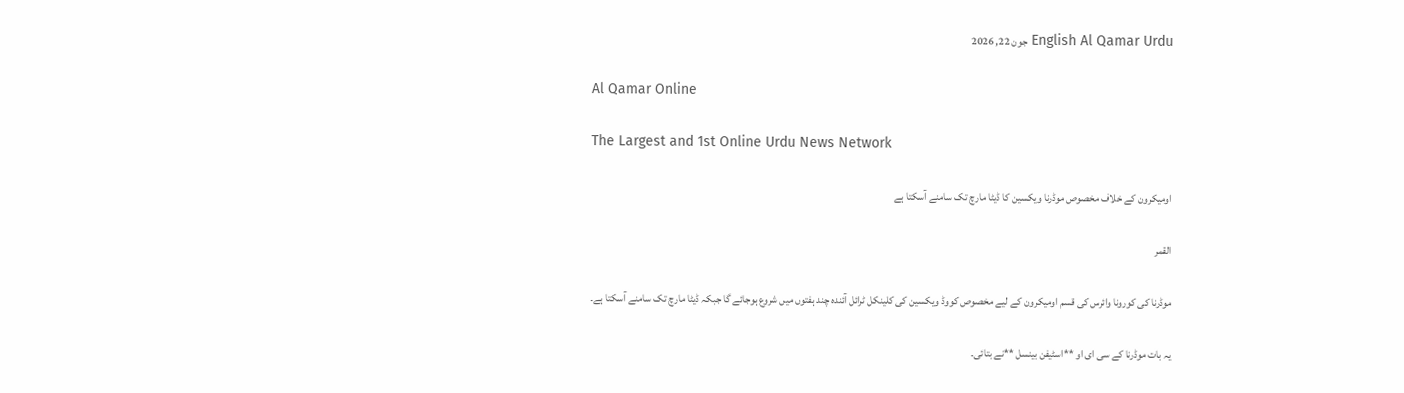English Al Qamar Urdu جون 22, 2026

Al Qamar Online

The Largest and 1st Online Urdu News Network

اومیکرون کے خلاف مخصوص موڈرنا ویکسین کا ڈیٹا مارچ تک سامنے آسکتا ہے

القمر

موڈرنا کی کورونا وائرس کی قسم اومیکرون کے لیے مخصوص کووڈ ویکسین کی کلینکل ٹرائل آئندہ چند ہفتوں میں شروع ہوجائے گا جبکہ ڈیٹا مارچ تک سامنے آسکتا ہے۔

یہ بات موڈرنا کے سی ای او **اسٹیفن بینسل **نے بتائی۔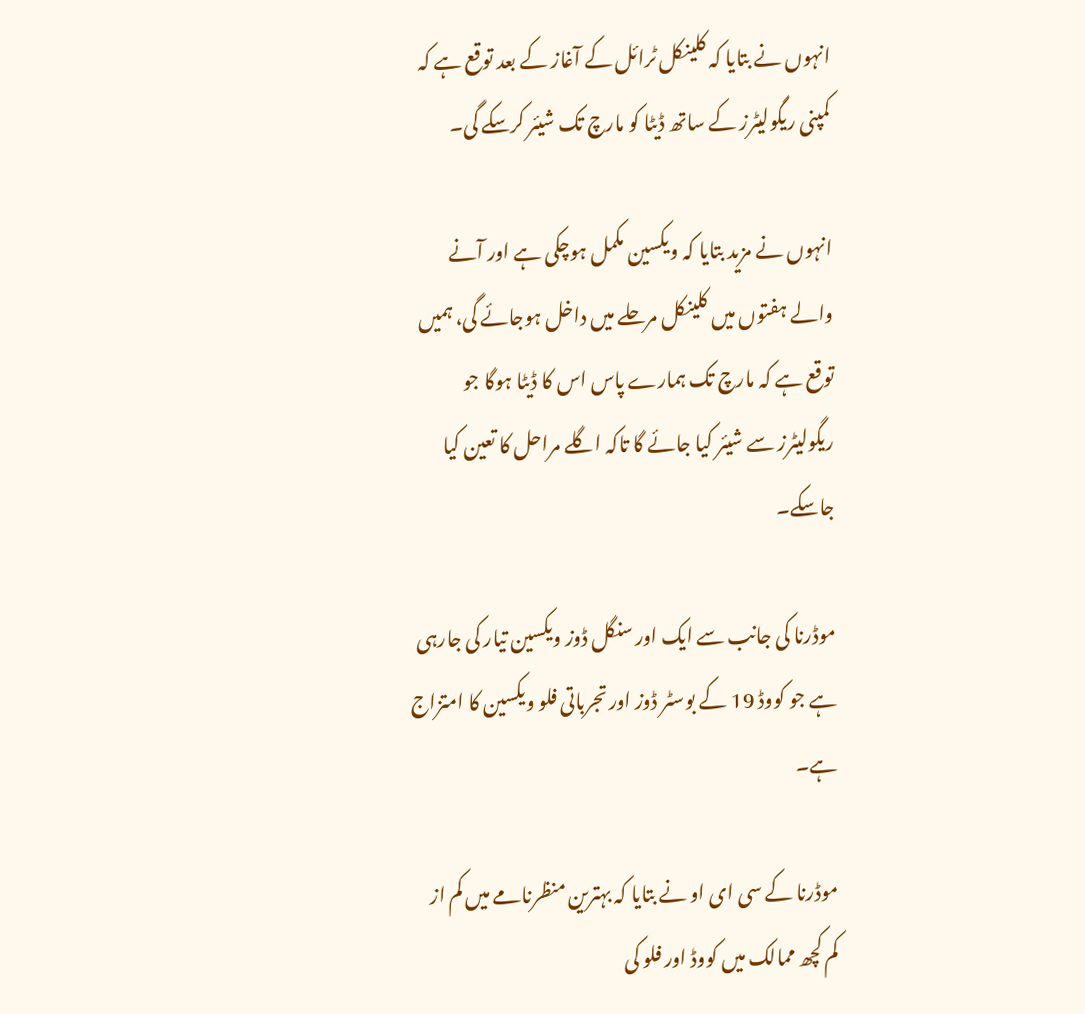انہوں نے بتایا کہ کلینکل ٹرائل کے آغاز کے بعد توقع ہے کہ کمپنی ریگولیٹرز کے ساتھ ڈیٹا کو مارچ تک شیئر کرسکے گی۔

انہوں نے مزید بتایا کہ ویکسین مکمل ہوچکی ہے اور آنے والے ہفتوں میں کلینکل مرحلے میں داخل ہوجائے گی، ہمیں توقع ہے کہ مارچ تک ہمارے پاس اس کا ڈیٹا ہوگا جو ریگولیٹرز سے شیئر کیا جائے گا تاکہ اگلے مراحل کا تعین کیا جاسکے۔

موڈرنا کی جانب سے ایک اور سنگل ڈوز ویکسین تیار کی جارہی ہے جو کووڈ 19 کے بوسٹر ڈوز اور تجرباتی فلو ویکسین کا امتزاج ہے۔

موڈرنا کے سی ای او نے بتایا کہ بہترین منظرنامے میں کم از کم کچھ ممالک میں کووڈ اور فلو کی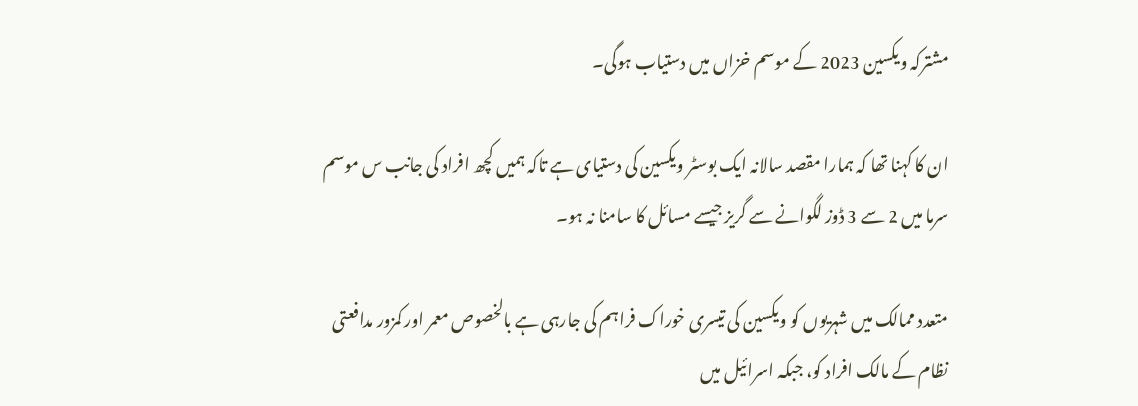مشترکہ ویکسین 2023 کے موسم خزاں میں دستیاب ہوگی۔

ان کا کہنا تھا کہ ہمارا مقصد سالانہ ایک بوسٹر ویکسین کی دستیای ہے تاکہ ہمیں کچھ افراد کی جانب س موسم سرما میں 2 سے 3 ڈوز لگوانے سے گریز جیسے مسائل کا سامنا نہ ہو۔

متعدد ممالک میں شہریوں کو ویکسین کی تیسری خوراک فراہم کی جارہی ہے بالخصوص معمر اور کمزور مدافعتی نظام کے مالک افراد کو، جبکہ اسرائیل میں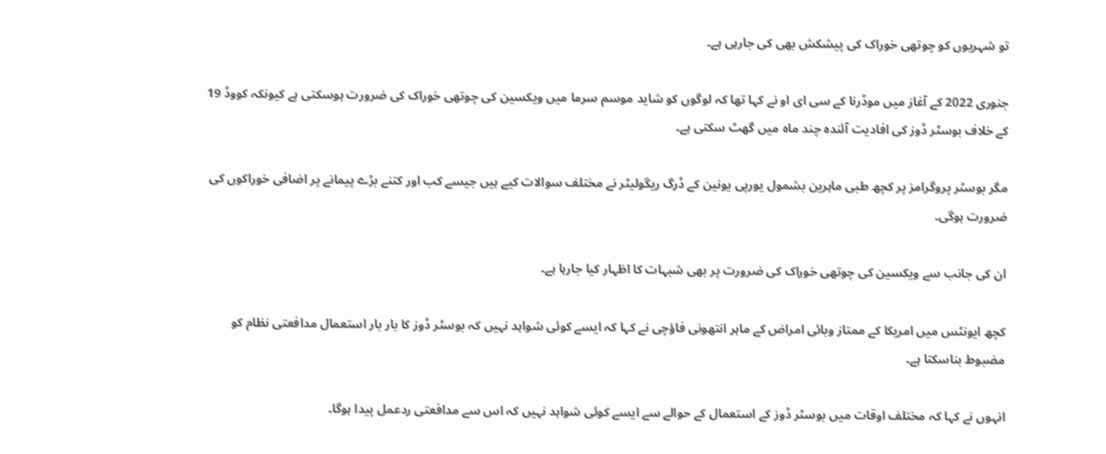تو شہریوں کو چوتھی خوراک کی پیشکش بھی کی جارہی ہے۔

جنوری 2022 کے آغاز میں موڈرنا کے سی ای او نے کہا تھا کہ لوگوں کو شاید موسم سرما میں ویکسین کی چوتھی خوراک کی ضرورت ہوسکتی ہے کیونکہ کووڈ 19 کے خلاف بوسٹر ڈوز کی افادیت آئندہ چند ماہ میں گھٹ سکتی ہے۔

مگر بوسٹر پروگرامز پر کچھ طبی ماہرین بشمول یورپی یونین کے ڈرگ ریگولیٹر نے مختلف سوالات کیے ہیں جیسے کب اور کتنے بڑے پیمانے پر اضافی خوراکوں کی ضرورت ہوگی۔

ان کی جانب سے ویکسین کی چوتھی خوراک کی ضرورت پر بھی شبہات کا اظہار کیا جارہا ہے۔

کچھ ایونٹس میں امریکا کے ممتاز وبائی امراض کے ماہر انتھونی فاؤچی نے کہا کہ ایسے کوئی شواہد نہیں کہ بوسٹر ڈوز کا بار بار استعمال مدافعتی نظام کو مضبوط بناسکتا ہے۔

انہوں نے کہا کہ مختلف اوقات میں بوسٹر ڈوز کے استعمال کے حوالے سے ایسے کوئی شواہد نہیں کہ اس سے مدافعتی ردعمل پیدا ہوگا۔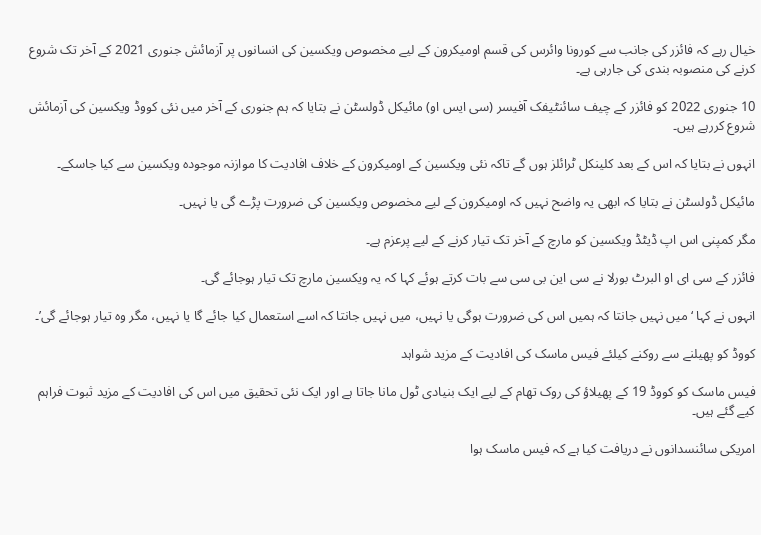خیال رہے کہ فائزر کی جانب سے کورونا وائرس کی قسم اومیکرون کے لیے مخصوص ویکسین کی انسانوں پر آزمائش جنوری 2021 کے آخر تک شروع کرنے کی منصوبہ بندی کی جارہی ہے۔

10 جنوری 2022 کو فائزر کے چیف سائنٹیفک آفیسر (سی ایس او) مائیکل ڈولسٹن نے بتایا کہ ہم جنوری کے آخر میں نئی کووڈ ویکسین کی آزمائش شروع کررہے ہیں۔

انہوں نے بتایا کہ اس کے بعد کلینکل ٹرائلز ہوں گے تاکہ نئی ویکسین کے اومیکرون کے خلاف افادیت کا موازنہ موجودہ ویکسین سے کیا جاسکے۔

مائیکل ڈولسٹن نے بتایا کہ ابھی یہ واضح نہیں کہ اومیکرون کے لیے مخصوص ویکسین کی ضرورت پڑے گی یا نہیں۔

مگر کمپنی اس اپ ڈیٹڈ ویکسین کو مارچ کے آخر تک تیار کرنے کے لیے پرعزم ہے۔

فائزر کے سی ای او البرٹ بورلا نے سی این بی سی سے بات کرتے ہوئے کہا کہ یہ ویکسین مارچ تک تیار ہوجائے گی۔

انہوں نے کہا ‘میں نہیں جانتا کہ ہمیں اس کی ضرورت ہوگی یا نہیں، میں نہیں جانتا کہ اسے استعمال کیا جائے گا یا نہیں، مگر وہ تیار ہوجائے گی’۔

کووڈ کو پھیلنے سے روکنے کیلئے فیس ماسک کی افادیت کے مزید شواہد

فیس ماسک کو کووڈ 19 کے پھیلاؤ کی روک تھام کے لیے ایک بنیادی ٹول مانا جاتا ہے اور ایک نئی تحقیق میں اس کی افادیت کے مزید ثبوت فراہم کیے گئے ہیں۔

امریکی سائنسدانوں نے دریافت کیا ہے کہ فیس ماسک ہوا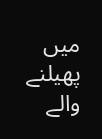میں پھیلنے والے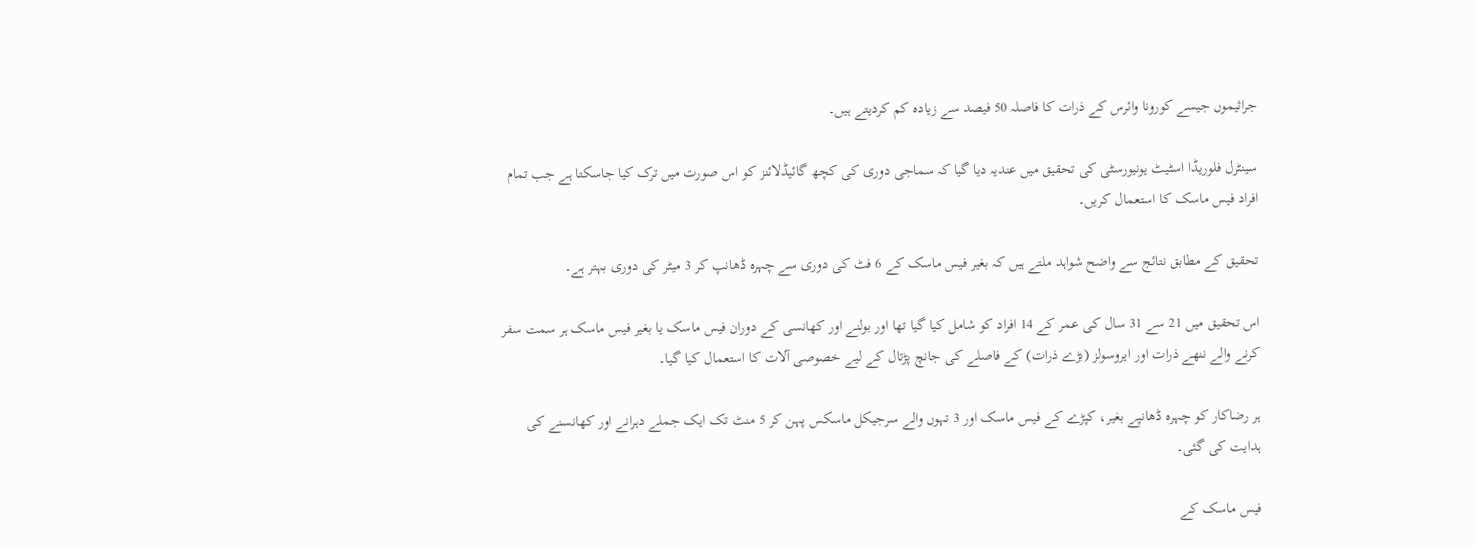جراثیموں جیسے کورونا وائرس کے ذرات کا فاصلہ 50 فیصد سے زیادہ کم کردیتے ہیں۔

سینٹرل فلوریڈا اسٹیٹ یونیورسٹی کی تحقیق میں عندیہ دیا گیا کہ سماجی دوری کی کچھ گائیڈلائنز کو اس صورت میں ترک کیا جاسکتا ہے جب تمام افراد فیس ماسک کا استعمال کریں۔

تحقیق کے مطابق نتائج سے واضح شواہد ملتے ہیں کہ بغیر فیس ماسک کے 6 فٹ کی دوری سے چہرہ ڈھانپ کر 3 میٹر کی دوری بہتر ہے۔

اس تحقیق میں 21 سے 31 سال کی عمر کے 14 افراد کو شامل کیا گیا تھا اور بولنے اور کھانسی کے دوران فیس ماسک یا بغیر فیس ماسک ہر سمت سفر کرنے والے ننھے ذرات اور ایروسولز (بڑے ذرات) کے فاصلے کی جانچ پڑتال کے لیے خصوصی آلات کا استعمال کیا گیا۔

ہر رضاکار کو چہرہ ڈھانپے بغیر، کپڑے کے فیس ماسک اور 3 تہوں والے سرجیکل ماسکس پہن کر 5 منٹ تک ایک جملے دہرانے اور کھانسنے کی ہدایت کی گئی۔

فیس ماسک کے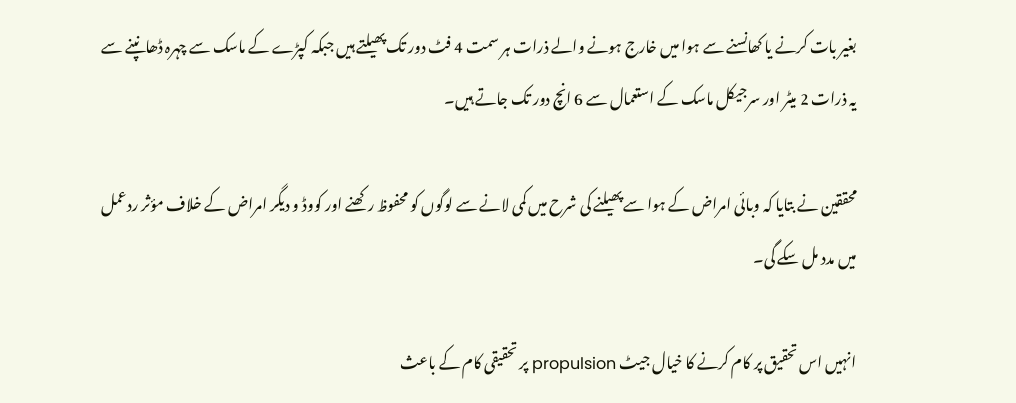بغیر بات کرنے یا کھانسنے سے ہوا میں خارج ہونے والے ذرات ہر سمت 4 فٹ دور تک پھیلتے ہیں جبکہ کپڑے کے ماسک سے چہرہ ڈھانپنے سے یہ ذرات 2 میٹر اور سرجیکل ماسک کے استعمال سے 6 انچ دور تک جاتے ہیں۔

محققین نے بتایا کہ وبائی امراض کے ہوا سے پھیلنے کی شرح میں کمی لانے سے لوگوں کو محفوظ رکھنے اور کووڈ و دیگر امراض کے خلاف مؤثر ردعمل میں مدد مل سکے گی۔

انہیں اس تحقیق پر کام کرنے کا خیال جیٹ propulsion پر تحقیقی کام کے باعث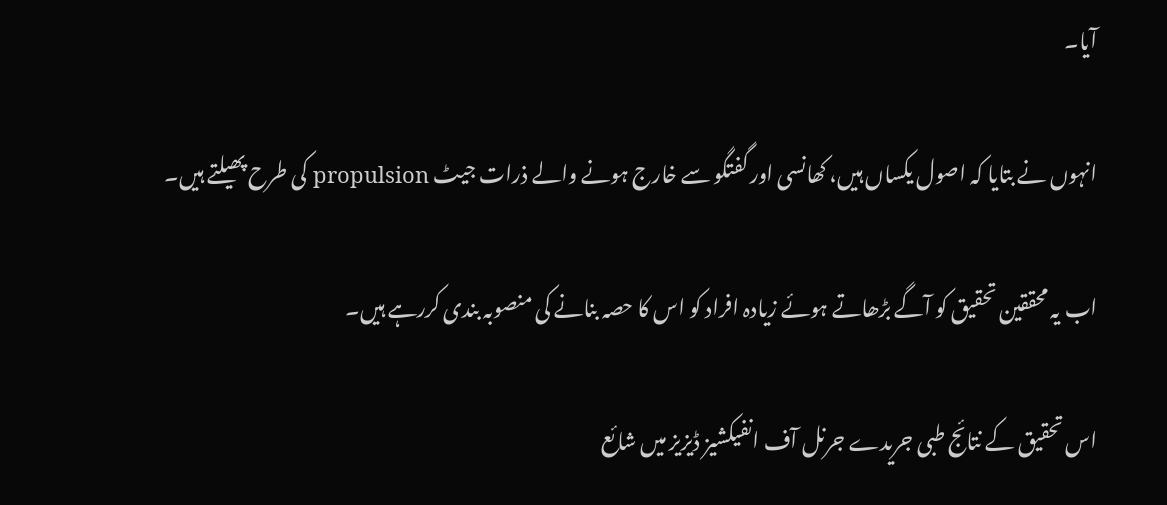آیا۔

انہوں نے بتایا کہ اصول یکساں ہیں، کھانسی اور گفتگو سے خارج ہونے والے ذرات جیٹ propulsion کی طرح پھیلتے ہیں۔

اب یہ محققین تحقیق کو آگے بڑھاتے ہوئے زیادہ افراد کو اس کا حصہ بنانے کی منصوبہ بندی کررہے ہیں۔

اس تحقیق کے نتائج طبی جریدے جرنل آف انفیکشیز ڈیزیز میں شائع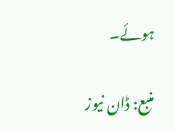ہوئے۔

منبع: ڈان نیوز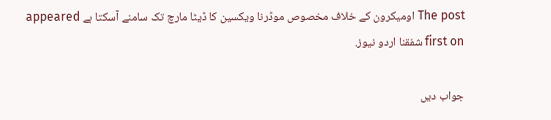The post اومیکرون کے خلاف مخصوص موڈرنا ویکسین کا ڈیٹا مارچ تک سامنے آسکتا ہے appeared first on شفقنا اردو نیوز.

جواب دیں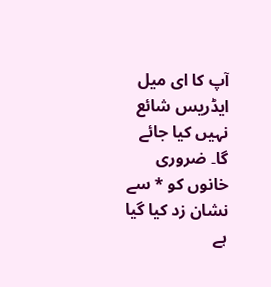آپ کا ای میل ایڈریس شائع نہیں کیا جائے گا۔ ضروری خانوں کو * سے نشان زد کیا گیا ہے